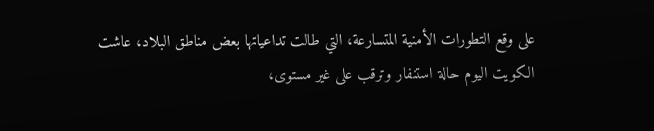على وقع التطورات الأمنية المتسارعة، التي طالت تداعياتها بعض مناطق البلاد، عاشت الكويت اليوم حالة استنفار وترقب على غير مستوى،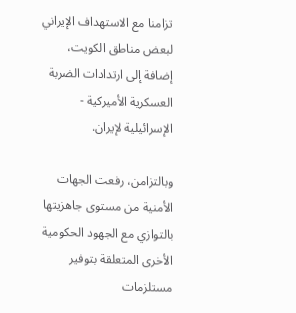تزامنا مع الاستهداف الإيراني لبعض مناطق الكويت، إضافة إلى ارتدادات الضربة العسكرية الأميركية - الإسرائيلية لإيران.

وبالتزامن، رفعت الجهات الأمنية من مستوى جاهزيتها بالتوازي مع الجهود الحكومية الأخرى المتعلقة بتوفير مستلزمات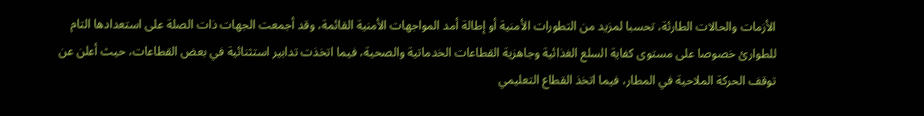الأزمات والحالات الطارئة، تحسبا لمزيد من التطورات الأمنية أو إطالة أمد المواجهات الأمنية القائمة، وقد أجمعت الجهات ذات الصلة على استعدادها التام للطوارئ خصوصا على مستوى كفاية السلع الغذائية وجاهزية القطاعات الخدماتية والصحية، فيما اتخذت تدابير استثنائية في بعض القطاعات، حيث أعلن عن توقف الحركة الملاحية في المطار، فيما اتخذ القطاع التعليمي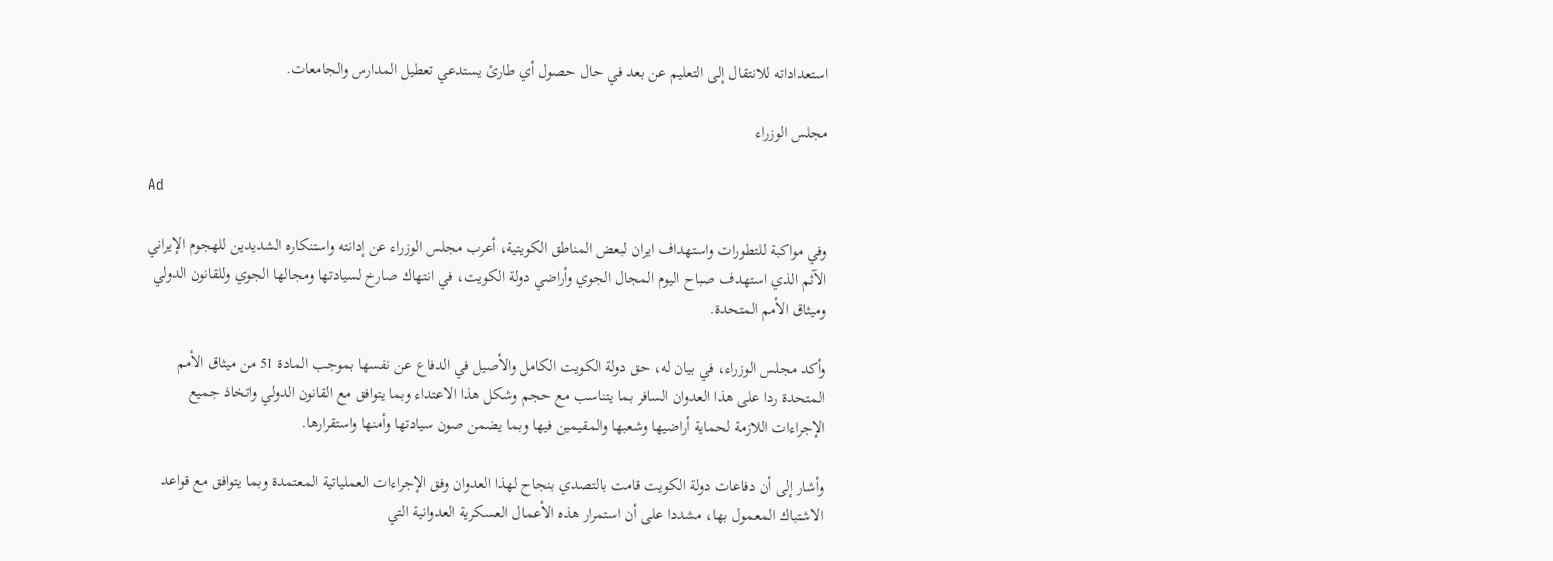استعداداته للانتقال إلى التعليم عن بعد في حال حصول أي طارئ يستدعي تعطيل المدارس والجامعات.

مجلس الوزراء

Ad

وفي مواكبة للتطورات واستهداف ايران لبعض المناطق الكويتية، أعرب مجلس الوزراء عن إدانته واستنكاره الشديدين للهجوم الإيراني الآثم الذي استهدف صباح اليوم المجال الجوي وأراضي دولة الكويت، في انتهاك صارخ لسيادتها ومجالها الجوي وللقانون الدولي وميثاق الأمم المتحدة.

وأكد مجلس الوزراء، في بيان له، حق دولة الكويت الكامل والأصيل في الدفاع عن نفسها بموجب المادة 51 من ميثاق الأمم المتحدة ردا على هذا العدوان السافر بما يتناسب مع حجم وشكل هذا الاعتداء وبما يتوافق مع القانون الدولي واتخاذ جميع الإجراءات اللازمة لحماية أراضيها وشعبها والمقيمين فيها وبما يضمن صون سيادتها وأمنها واستقرارها.

وأشار إلى أن دفاعات دولة الكويت قامت بالتصدي بنجاح لهذا العدوان وفق الإجراءات العملياتية المعتمدة وبما يتوافق مع قواعد الاشتباك المعمول بها، مشددا على أن استمرار هذه الأعمال العسكرية العدوانية التي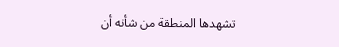تشهدها المنطقة من شأنه أن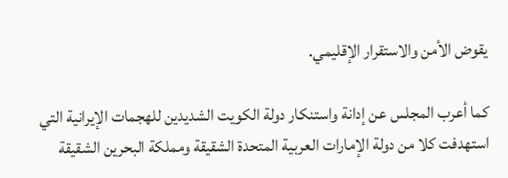يقوض الأمن والاستقرار الإقليمي.

كما أعرب المجلس عن إدانة واستنكار دولة الكويت الشديدين للهجمات الإيرانية التي استهدفت كلا من دولة الإمارات العربية المتحدة الشقيقة ومملكة البحرين الشقيقة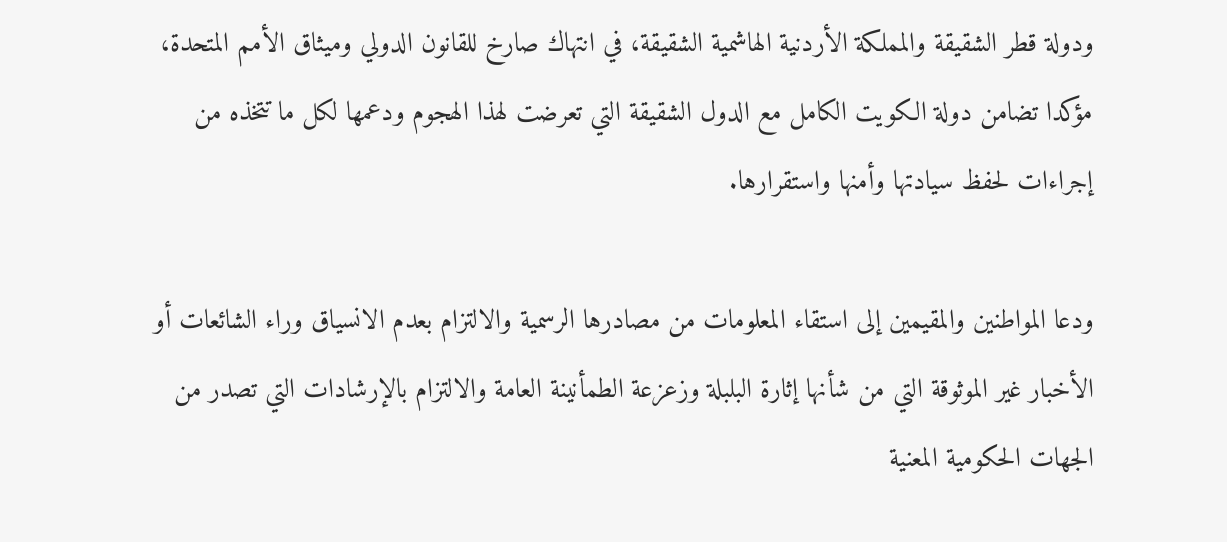ودولة قطر الشقيقة والمملكة الأردنية الهاشمية الشقيقة، في انتهاك صارخ للقانون الدولي وميثاق الأمم المتحدة، مؤكدا تضامن دولة الكويت الكامل مع الدول الشقيقة التي تعرضت لهذا الهجوم ودعمها لكل ما تتخذه من إجراءات لحفظ سيادتها وأمنها واستقرارها.

ودعا المواطنين والمقيمين إلى استقاء المعلومات من مصادرها الرسمية والالتزام بعدم الانسياق وراء الشائعات أو الأخبار غير الموثوقة التي من شأنها إثارة البلبلة وزعزعة الطمأنينة العامة والالتزام بالإرشادات التي تصدر من الجهات الحكومية المعنية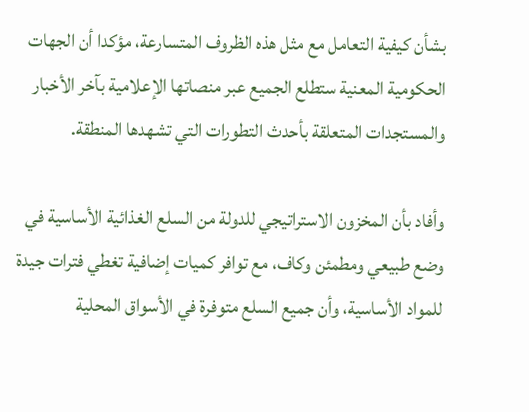بشأن كيفية التعامل مع مثل هذه الظروف المتسارعة، مؤكدا أن الجهات الحكومية المعنية ستطلع الجميع عبر منصاتها الإعلامية بآخر الأخبار والمستجدات المتعلقة بأحدث التطورات التي تشهدها المنطقة.

وأفاد بأن المخزون الاستراتيجي للدولة من السلع الغذائية الأساسية في وضع طبيعي ومطمئن وكاف، مع توافر كميات إضافية تغطي فترات جيدة للمواد الأساسية، وأن جميع السلع متوفرة في الأسواق المحلية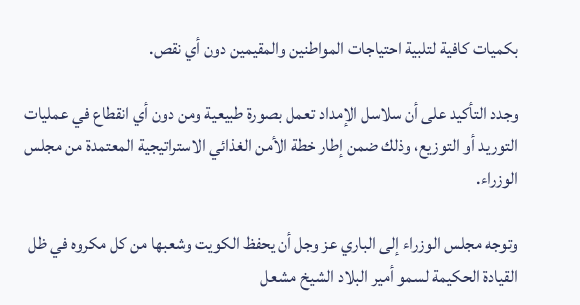بكميات كافية لتلبية احتياجات المواطنين والمقيمين دون أي نقص.

وجدد التأكيد على أن سلاسل الإمداد تعمل بصورة طبيعية ومن دون أي انقطاع في عمليات التوريد أو التوزيع، وذلك ضمن إطار خطة الأمن الغذائي الاستراتيجية المعتمدة من مجلس الوزراء.

وتوجه مجلس الوزراء إلى الباري عز وجل أن يحفظ الكويت وشعبها من كل مكروه في ظل القيادة الحكيمة لسمو أمير البلاد الشيخ مشعل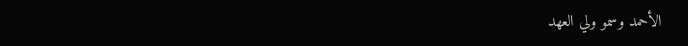الأحمد وسمو ولي العهد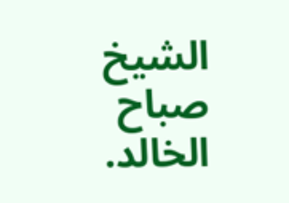الشيخ صباح الخالد.